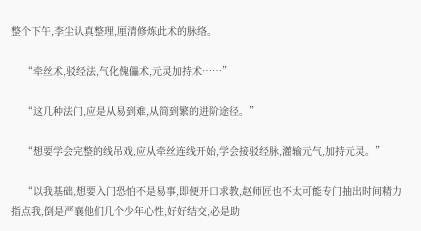整个下午,李尘认真整理,厘清修炼此术的脉络。

    “牵丝术,驳经法,气化傀儡术,元灵加持术……”

    “这几种法门,应是从易到难,从简到繁的进阶途径。”

    “想要学会完整的线吊戏,应从牵丝连线开始,学会接驳经脉,灌输元气,加持元灵。”

    “以我基础,想要入门恐怕不是易事,即便开口求教,赵师匠也不太可能专门抽出时间精力指点我,倒是严襄他们几个少年心性,好好结交,必是助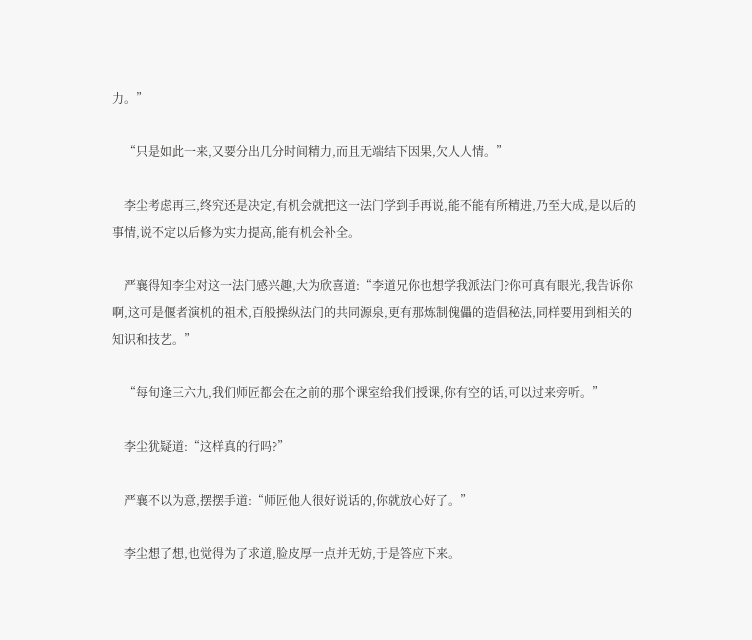力。”

    “只是如此一来,又要分出几分时间精力,而且无端结下因果,欠人人情。”

    李尘考虑再三,终究还是决定,有机会就把这一法门学到手再说,能不能有所精进,乃至大成,是以后的事情,说不定以后修为实力提高,能有机会补全。

    严襄得知李尘对这一法门感兴趣,大为欣喜道:“李道兄你也想学我派法门?你可真有眼光,我告诉你啊,这可是偃者演机的祖术,百般操纵法门的共同源泉,更有那炼制傀儡的造倡秘法,同样要用到相关的知识和技艺。”

    “每旬逢三六九,我们师匠都会在之前的那个课室给我们授课,你有空的话,可以过来旁听。”

    李尘犹疑道:“这样真的行吗?”

    严襄不以为意,摆摆手道:“师匠他人很好说话的,你就放心好了。”

    李尘想了想,也觉得为了求道,脸皮厚一点并无妨,于是答应下来。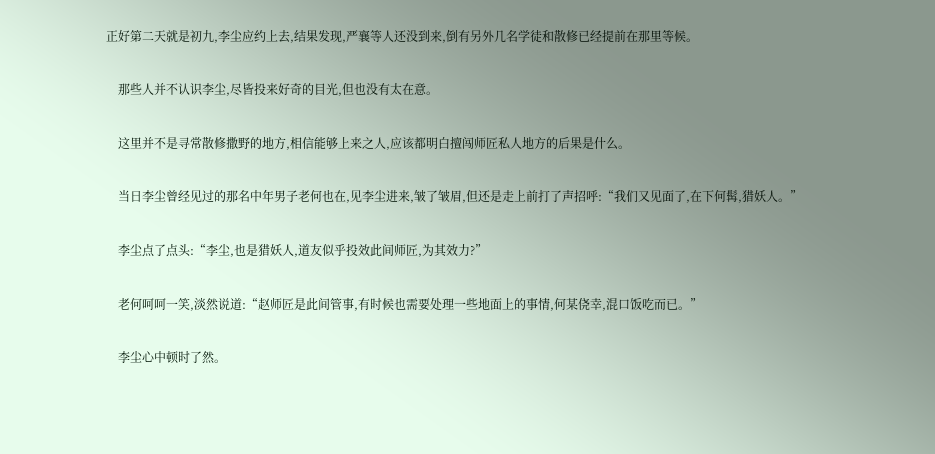正好第二天就是初九,李尘应约上去,结果发现,严襄等人还没到来,倒有另外几名学徒和散修已经提前在那里等候。

    那些人并不认识李尘,尽皆投来好奇的目光,但也没有太在意。

    这里并不是寻常散修撒野的地方,相信能够上来之人,应该都明白擅闯师匠私人地方的后果是什么。

    当日李尘曾经见过的那名中年男子老何也在,见李尘进来,皱了皱眉,但还是走上前打了声招呼:“我们又见面了,在下何髯,猎妖人。”

    李尘点了点头:“李尘,也是猎妖人,道友似乎投效此间师匠,为其效力?”

    老何呵呵一笑,淡然说道:“赵师匠是此间管事,有时候也需要处理一些地面上的事情,何某侥幸,混口饭吃而已。”

    李尘心中顿时了然。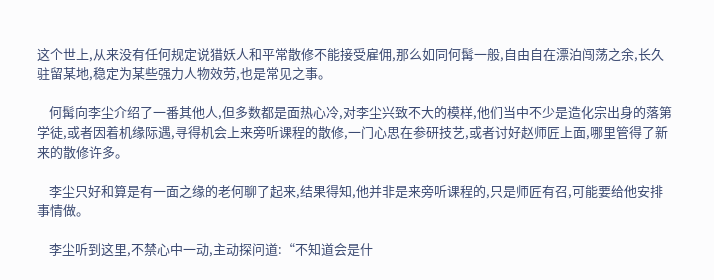这个世上,从来没有任何规定说猎妖人和平常散修不能接受雇佣,那么如同何髯一般,自由自在漂泊闯荡之余,长久驻留某地,稳定为某些强力人物效劳,也是常见之事。

    何髯向李尘介绍了一番其他人,但多数都是面热心冷,对李尘兴致不大的模样,他们当中不少是造化宗出身的落第学徒,或者因着机缘际遇,寻得机会上来旁听课程的散修,一门心思在参研技艺,或者讨好赵师匠上面,哪里管得了新来的散修许多。

    李尘只好和算是有一面之缘的老何聊了起来,结果得知,他并非是来旁听课程的,只是师匠有召,可能要给他安排事情做。

    李尘听到这里,不禁心中一动,主动探问道:“不知道会是什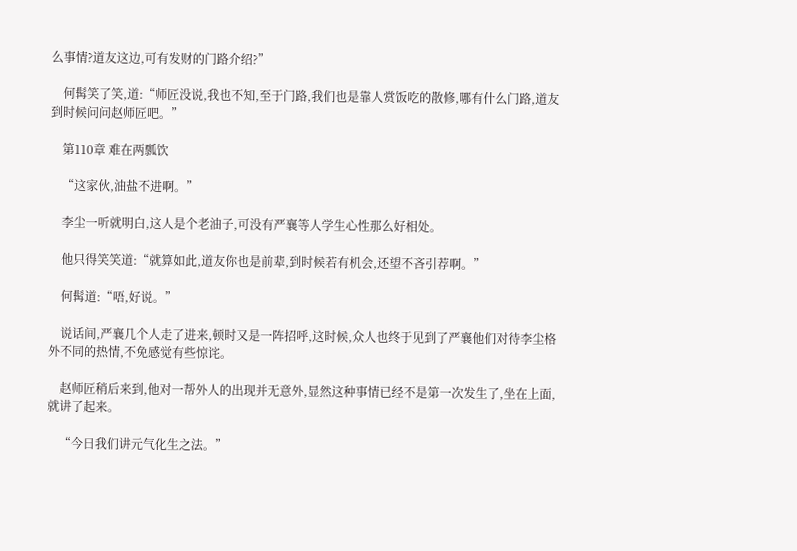么事情?道友这边,可有发财的门路介绍?”

    何髯笑了笑,道:“师匠没说,我也不知,至于门路,我们也是靠人赏饭吃的散修,哪有什么门路,道友到时候问问赵师匠吧。”

    第110章 难在两瓢饮

    “这家伙,油盐不进啊。”

    李尘一听就明白,这人是个老油子,可没有严襄等人学生心性那么好相处。

    他只得笑笑道:“就算如此,道友你也是前辈,到时候若有机会,还望不吝引荐啊。”

    何髯道:“唔,好说。”

    说话间,严襄几个人走了进来,顿时又是一阵招呼,这时候,众人也终于见到了严襄他们对待李尘格外不同的热情,不免感觉有些惊诧。

    赵师匠稍后来到,他对一帮外人的出现并无意外,显然这种事情已经不是第一次发生了,坐在上面,就讲了起来。

    “今日我们讲元气化生之法。”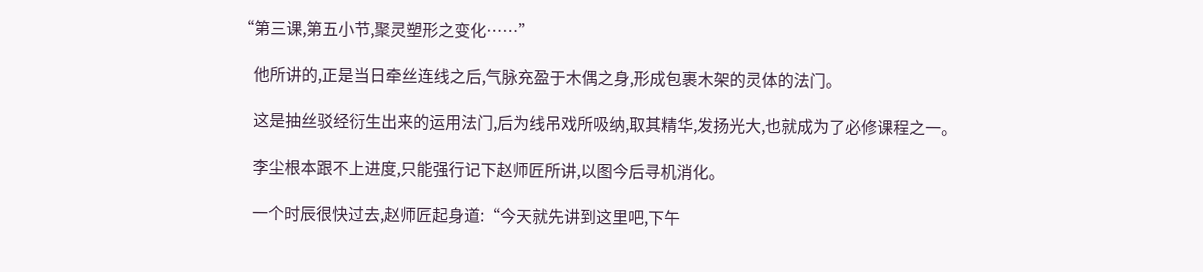“第三课,第五小节,聚灵塑形之变化……”

    他所讲的,正是当日牵丝连线之后,气脉充盈于木偶之身,形成包裹木架的灵体的法门。

    这是抽丝驳经衍生出来的运用法门,后为线吊戏所吸纳,取其精华,发扬光大,也就成为了必修课程之一。

    李尘根本跟不上进度,只能强行记下赵师匠所讲,以图今后寻机消化。

    一个时辰很快过去,赵师匠起身道:“今天就先讲到这里吧,下午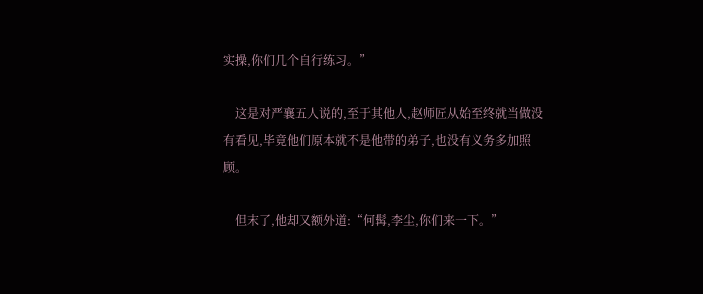实操,你们几个自行练习。”

    这是对严襄五人说的,至于其他人,赵师匠从始至终就当做没有看见,毕竟他们原本就不是他带的弟子,也没有义务多加照顾。

    但末了,他却又额外道:“何髯,李尘,你们来一下。”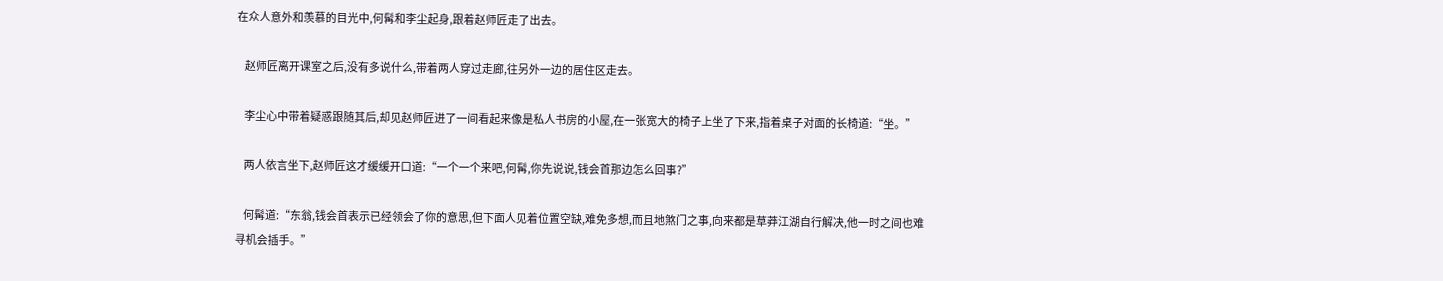在众人意外和羡慕的目光中,何髯和李尘起身,跟着赵师匠走了出去。

    赵师匠离开课室之后,没有多说什么,带着两人穿过走廊,往另外一边的居住区走去。

    李尘心中带着疑惑跟随其后,却见赵师匠进了一间看起来像是私人书房的小屋,在一张宽大的椅子上坐了下来,指着桌子对面的长椅道:“坐。”

    两人依言坐下,赵师匠这才缓缓开口道:“一个一个来吧,何髯,你先说说,钱会首那边怎么回事?”

    何髯道:“东翁,钱会首表示已经领会了你的意思,但下面人见着位置空缺,难免多想,而且地煞门之事,向来都是草莽江湖自行解决,他一时之间也难寻机会插手。”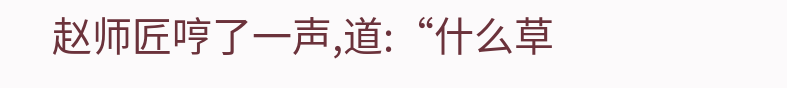赵师匠哼了一声,道:“什么草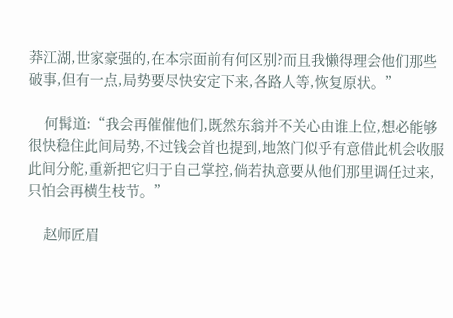莽江湖,世家豪强的,在本宗面前有何区别?而且我懒得理会他们那些破事,但有一点,局势要尽快安定下来,各路人等,恢复原状。”

    何髯道:“我会再催催他们,既然东翁并不关心由谁上位,想必能够很快稳住此间局势,不过钱会首也提到,地煞门似乎有意借此机会收服此间分舵,重新把它归于自己掌控,倘若执意要从他们那里调任过来,只怕会再横生枝节。”

    赵师匠眉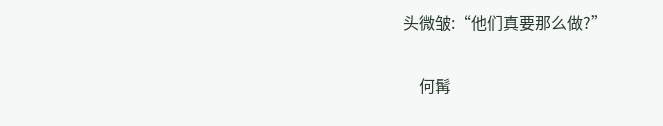头微皱:“他们真要那么做?”

    何髯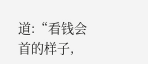道:“看钱会首的样子,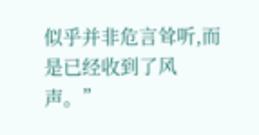似乎并非危言耸听,而是已经收到了风声。”